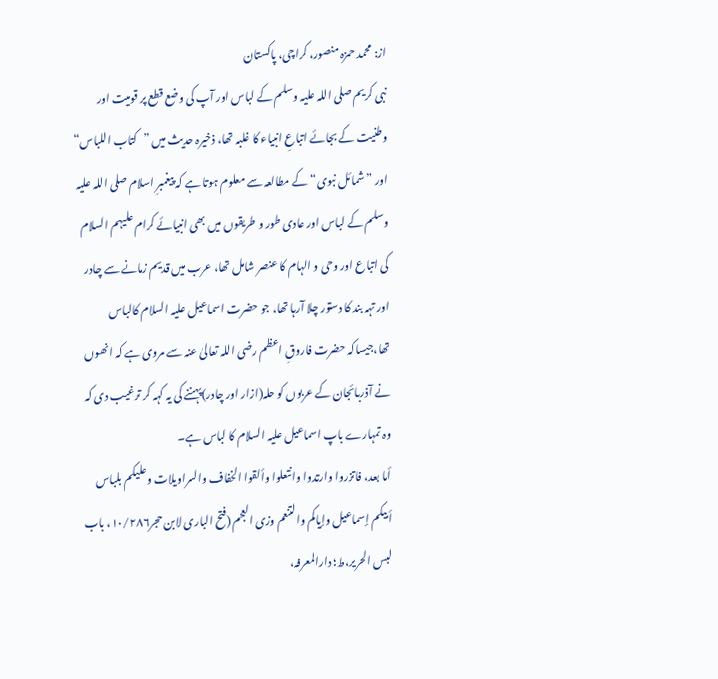از: محمد حمزہ منصور، کراچی، پاکستان
نبی کریم صلی اللہ علیہ وسلم کے لباس اور آپ کی وضع قطع پر قومیت اور وطنیت کے بجائے اتباعِ انبیاء کا غلبہ تھا، ذخیرہ حدیث میں ”کتاب اللباس“ اور ”شمائل نبوی“ کے مطالعہ سے معلوم ہوتا ہے کہ پیغمبرِ اسلام صلی اللہ علیہ وسلم کے لباس اور عادی طور و طریقوں میں بھی انبیائے کرام علیہم السلام کی اتباع اور وحی و الہام کا عنصر شامل تھا، عرب میں قدیم زمانے سے چادر اور تہہ بند کا دستور چلا آرہا تھا، جو حضرت اسماعیل علیہ السلام کالباس تھا،جیساکہ حضرت فاروقِ اعظم رضی اللہ تعالیٰ عنہ سے مروی ہے کہ انھوں نے آذربائجان کے عربوں کو حلہ(ازار اور چادر)پہننے کی یہ کہہ کر ترغیب دی کہ وہ تمہارے باپ اسماعیل علیہ السلام کا لباس ہے۔
أما بعد، فاتزروا وارتدوا وانتعلوا وألقوا الخفاف والسراویلات وعلیکم بلباس أبیکم إسماعیل وإیاکم والتنعم وزی العجم (فتح الباری لابن حجر۱۰/۲۸۶، باب لبس الحریر،ط؛ دارالمعرفہ،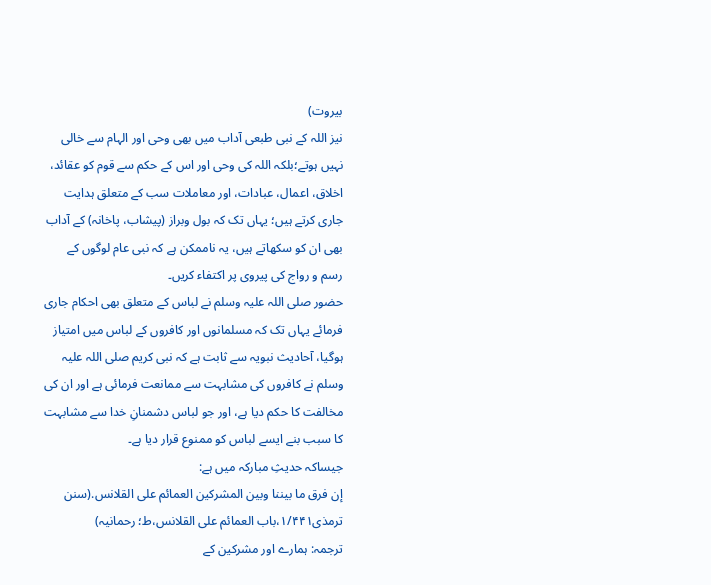بیروت)
نیز اللہ کے نبی طبعی آداب میں بھی وحی اور الہام سے خالی نہیں ہوتے؛بلکہ اللہ کی وحی اور اس کے حکم سے قوم کو عقائد، اخلاق، اعمال، عبادات، اور معاملات سب کے متعلق ہدایت جاری کرتے ہیں؛ یہاں تک کہ بول وبراز (پیشاب، پاخانہ) کے آداب بھی ان کو سکھاتے ہیں، یہ ناممکن ہے کہ نبی عام لوگوں کے رسم و رواج کی پیروی پر اکتفاء کریں۔
حضور صلی اللہ علیہ وسلم نے لباس کے متعلق بھی احکام جاری فرمائے یہاں تک کہ مسلمانوں اور کافروں کے لباس میں امتیاز ہوگیا، آحادیث نبویہ سے ثابت ہے کہ نبی کریم صلی اللہ علیہ وسلم نے کافروں کی مشابہت سے ممانعت فرمائی ہے اور ان کی مخالفت کا حکم دیا ہے، اور جو لباس دشمنانِ خدا سے مشابہت کا سبب بنے ایسے لباس کو ممنوع قرار دیا ہے۔
جیساکہ حدیثِ مبارکہ میں ہے:
إن فرق ما بیننا وبین المشرکین العمائم علی القلانس.(سنن ترمذی۱/۴۴۱،باب العمائم علی القلانس،ط؛ رحمانیہ)
ترجمہ: ہمارے اور مشرکین کے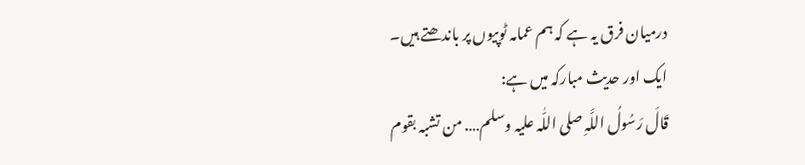درمیان فرق یہ ہے کہ ہم عمامہ ٹوپیوں پر باندھتے ہیں۔
ایک اور حدیث مبارکہ میں ہے:
قَالَ رَسُولُ اللَّہِ صلی اللّٰہ علیہ وسلم…. من تشبہ بقوم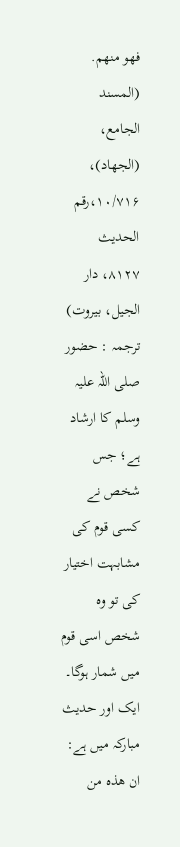فھو منھم. (المسند الجامع، (الجھاد)، ۱۰/۷۱۶،رقم الحدیث ۸۱۲۷، دار الجیل، بیروت)
ترجمہ : حضور صلی اللہ علیہ وسلم کا ارشاد ہے؛ جس شخص نے کسی قوم کی مشابہت اختیار کی تو وہ شخص اسی قوم میں شمار ہوگا۔
ایک اور حدیث مبارکہ میں ہے:
ان ھذہ من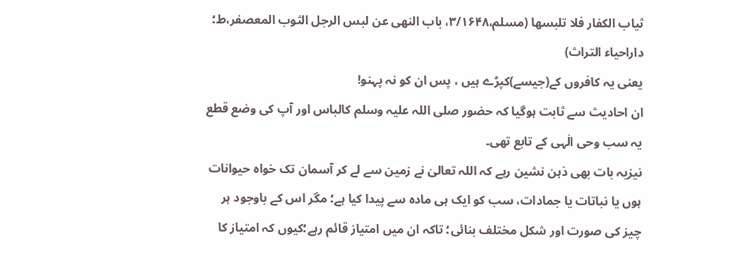ثیاب الکفار فلا تلبسھا (مسلم،۳/۱۶۴۸، باب النھی عن لبس الرجل الثوب المعصفر،ط؛ داراحیاء التراث)
یعنی یہ کافروں کے(جیسے)کپڑے ہیں ، پس ان کو نہ پہنو!
ان احادیث سے ثابت ہوگیا کہ حضور صلی اللہ علیہ وسلم کالباس اور آپ کی وضع قطع یہ سب وحی الٰہی کے تابع تھی۔
نیزیہ بات بھی ذہن نشین رہے کہ اللہ تعالیٰ نے زمین سے لے کر آسمان تک خواہ حیوانات ہوں یا نباتات یا جمادات، سب کو ایک ہی مادہ سے پیدا کیا ہے؛ مگر اس کے باوجود ہر چیز کی صورت اور شکل مختلف بنائی؛ تاکہ ان میں امتیاز قائم رہے؛کیوں کہ امتیاز کا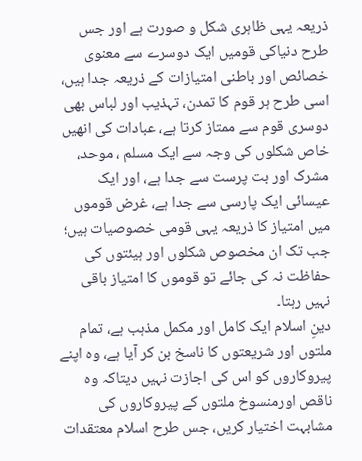ذریعہ یہی ظاہری شکل و صورت ہے اور جس طرح دنیاکی قومیں ایک دوسرے سے معنوی خصائص اور باطنی امتیازات کے ذریعہ جدا ہیں، اسی طرح ہر قوم کا تمدن، تہذیب اور لباس بھی دوسری قوم سے ممتاز کرتا ہے، عبادات کی انھیں خاص شکلوں کی وجہ سے ایک مسلم ، موحد، مشرک اور بت پرست سے جدا ہے، اور ایک عیسائی ایک پارسی سے جدا ہے، غرض قوموں میں امتیاز کا ذریعہ یہی قومی خصوصیات ہیں؛ جب تک ان مخصوص شکلوں اور ہیئتوں کی حفاظت نہ کی جائے تو قوموں کا امتیاز باقی نہیں رہتا۔
دینِ اسلام ایک کامل اور مکمل مذہب ہے، تمام ملتوں اور شریعتوں کا ناسخ بن کر آیا ہے، وہ اپنے پیروکاروں کو اس کی اجازت نہیں دیتاکہ وہ ناقص اورمنسوخ ملتوں کے پیروکاروں کی مشابہت اختیار کریں، جس طرح اسلام معتقدات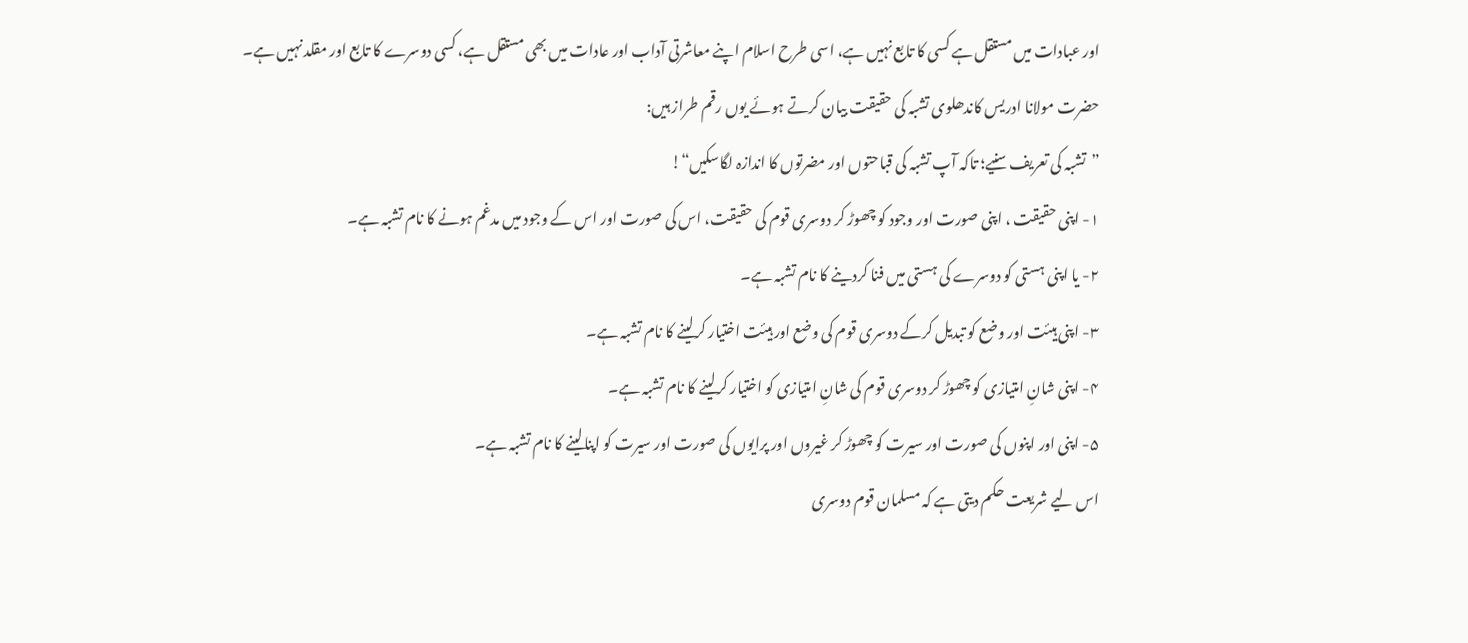اور عبادات میں مستقل ہے کسی کا تابع نہیں ہے، اسی طرح اسلام اپنے معاشرتی آداب اور عادات میں بھی مستقل ہے، کسی دوسرے کا تابع اور مقلد نہیں ہے۔
حضرت مولانا ادریس کاندھلوی تشبہ کی حقیقت بیان کرتے ہوئے یوں رقم طراز ہیں:
”تشبہ کی تعریف سنیے؛ تاکہ آپ تشبہ کی قباحتوں اور مضرتوں کا اندازہ لگاسکیں“!
۱- اپنی حقیقت ، اپنی صورت اور وجود کو چھوڑ کر دوسری قوم کی حقیقت، اس کی صورت اور اس کے وجود میں مدغم ہونے کا نام تشبہ ہے۔
۲- یا اپنی ہستی کو دوسرے کی ہستی میں فنا کردینے کا نام تشبہ ہے۔
۳- اپنی ہیئت اور وضع کو تبدیل کرکے دوسری قوم کی وضع اور ہیئت اختیار کرلینے کا نام تشبہ ہے۔
۴- اپنی شانِ امتیازی کو چھوڑ کر دوسری قوم کی شانِ امتیازی کو اختیار کرلینے کا نام تشبہ ہے۔
۵- اپنی اور اپنوں کی صورت اور سیرت کو چھوڑ کر غیروں اور پرایوں کی صورت اور سیرت کو اپنالینے کا نام تشبہ ہے۔
اس لیے شریعت حکم دیتی ہے کہ مسلمان قوم دوسری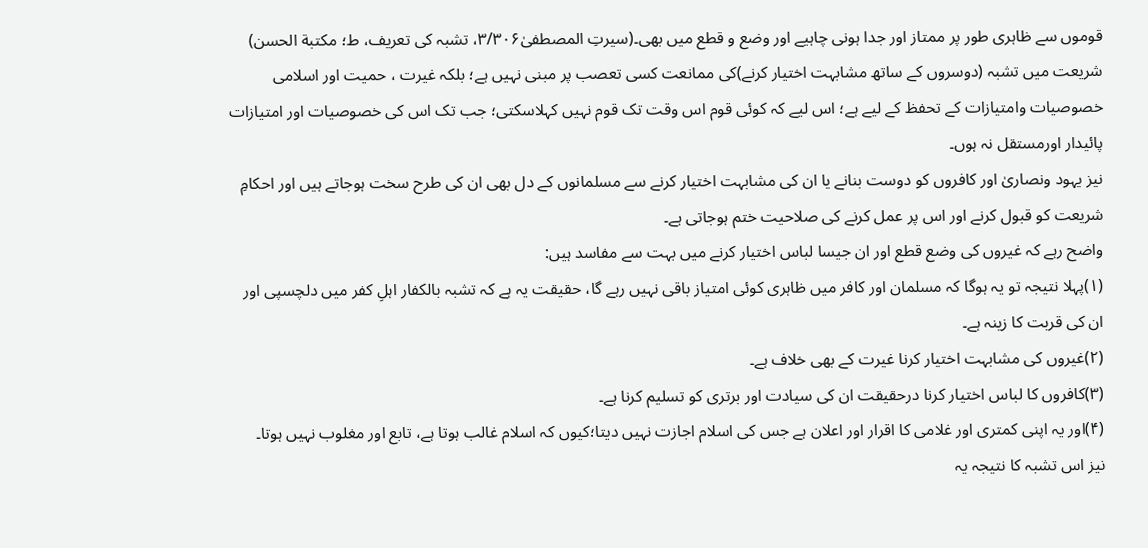قوموں سے ظاہری طور پر ممتاز اور جدا ہونی چاہیے اور وضع و قطع میں بھی۔(سیرتِ المصطفیٰ۳/۳۰۶، تشبہ کی تعریف، ط؛ مکتبة الحسن)
شریعت میں تشبہ (دوسروں کے ساتھ مشابہت اختیار کرنے)کی ممانعت کسی تعصب پر مبنی نہیں ہے؛ بلکہ غیرت ، حمیت اور اسلامی خصوصیات وامتیازات کے تحفظ کے لیے ہے؛ اس لیے کہ کوئی قوم اس وقت تک قوم نہیں کہلاسکتی؛ جب تک اس کی خصوصیات اور امتیازات پائیدار اورمستقل نہ ہوں۔
نیز یہود ونصاریٰ اور کافروں کو دوست بنانے یا ان کی مشابہت اختیار کرنے سے مسلمانوں کے دل بھی ان کی طرح سخت ہوجاتے ہیں اور احکامِ شریعت کو قبول کرنے اور اس پر عمل کرنے کی صلاحیت ختم ہوجاتی ہے۔
واضح رہے کہ غیروں کی وضع قطع اور ان جیسا لباس اختیار کرنے میں بہت سے مفاسد ہیں:
(۱)پہلا نتیجہ تو یہ ہوگا کہ مسلمان اور کافر میں ظاہری کوئی امتیاز باقی نہیں رہے گا، حقیقت یہ ہے کہ تشبہ بالکفار اہلِ کفر میں دلچسپی اور ان کی قربت کا زینہ ہے۔
(۲)غیروں کی مشابہت اختیار کرنا غیرت کے بھی خلاف ہے۔
(۳)کافروں کا لباس اختیار کرنا درحقیقت ان کی سیادت اور برتری کو تسلیم کرنا ہے۔
(۴)اور یہ اپنی کمتری اور غلامی کا اقرار اور اعلان ہے جس کی اسلام اجازت نہیں دیتا؛کیوں کہ اسلام غالب ہوتا ہے، تابع اور مغلوب نہیں ہوتا۔
نیز اس تشبہ کا نتیجہ یہ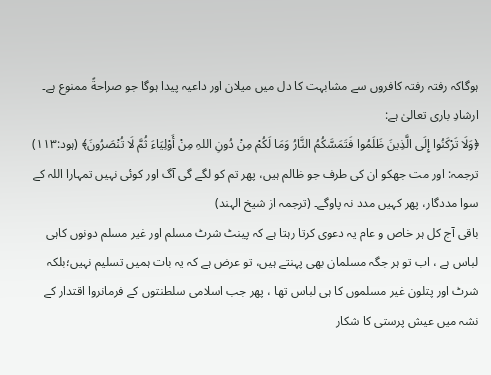ہوگاکہ رفتہ رفتہ کافروں سے مشابہت کا دل میں میلان اور داعیہ پیدا ہوگا جو صراحةً ممنوع ہے۔
ارشادِ باری تعالیٰ ہے:
﴿وَلَا تَرْکَنُوا إِلَی الَّذِینَ ظَلَمُوا فَتَمَسَّکُمُ النَّارُ وَمَا لَکُمْ مِنْ دُونِ اللہِ مِنْ أَوْلِیَاءَ ثُمَّ لَا تُنْصَرُونَ﴾ (ہود:۱۱۳)
ترجمہ: اور مت جھکو ان کی طرف جو ظالم ہیں، پھر تم کو لگے گی آگ اور کوئی نہیں تمہارا اللہ کے سوا مددگار، پھر کہیں مدد نہ پاوگے۔ (ترجمہ از شیخ الہند)
باقی آج کل ہر خاص و عام یہ دعوی کرتا رہتا ہے کہ پینٹ شرٹ مسلم اور غیر مسلم دونوں کاہی لباس ہے ، اب تو ہر جگہ مسلمان بھی پہنتے ہیں، تو عرض ہے کہ یہ بات ہمیں تسلیم نہیں؛بلکہ شرٹ اور پتلون غیر مسلموں کا ہی لباس تھا ، پھر جب اسلامی سلطنتوں کے فرمانروا اقتدار کے نشہ میں عیش پرستی کا شکار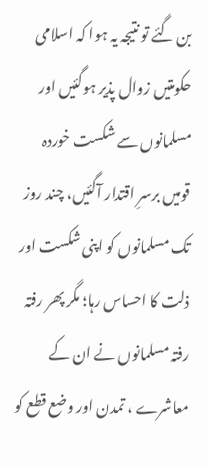بن گئے تو نتیجہ یہ ہوا کہ اسلامی حکومتیں زوال پذیر ہوگئیں اور مسلمانوں سے شکست خوردہ قومیں برسرِ اقتدار آگئیں، چند روز تک مسلمانوں کو اپنی شکست اور ذلت کا احساس رہا؛ مگر پھر رفتہ رفتہ مسلمانوں نے ان کے معاشرے ، تمدن اور وضع قطع کو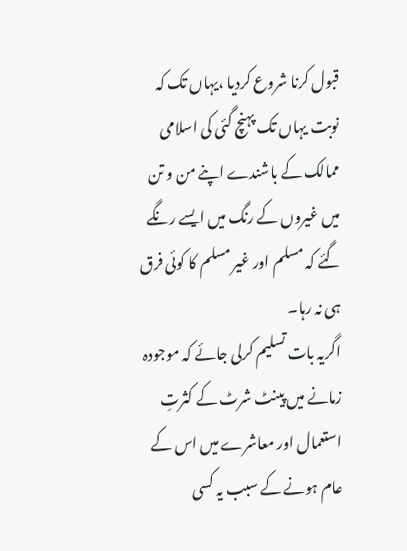قبول کرنا شروع کردیا ،یہاں تک کہ نوبت یہاں تک پہنچ گئی کی اسلامی ممالک کے باشندے اپنے من و تن میں غیروں کے رنگ میں ایسے رنگے گئے کہ مسلم اور غیر مسلم کا کوئی فرق ہی نہ رہا۔
اگریہ بات تسلیم کرلی جائے کہ موجودہ زمانے میں پینٹ شرٹ کے کثرتِ استعمال اور معاشرے میں اس کے عام ہونے کے سبب یہ کسی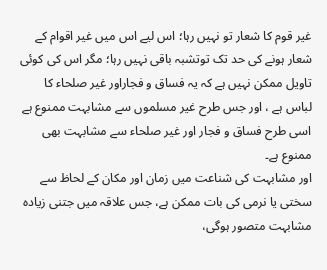غیر قوم کا شعار تو نہیں رہا؛ اس لیے اس میں غیر اقوام کے شعار ہونے کی حد تک توتشبہ باقی نہیں رہا؛ مگر اس کی کوئی تاویل ممکن نہیں ہے کہ یہ فساق و فجاراور غیر صلحاء کا لباس ہے ، اور جس طرح غیر مسلموں سے مشابہت ممنوع ہے اسی طرح فساق و فجار اور غیر صلحاء سے مشابہت بھی ممنوع ہے۔
اور مشابہت کی شناعت میں زمان اور مکان کے لحاظ سے سختی یا نرمی کی بات ممکن ہے، جس علاقہ میں جتنی زیادہ مشابہت متصور ہوگی،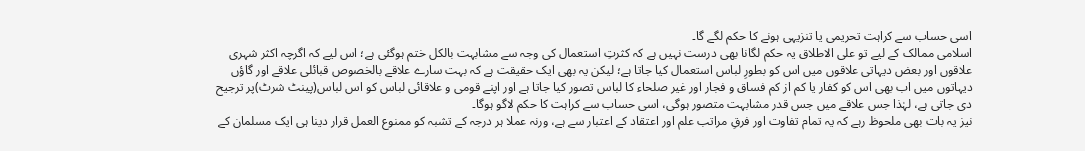اسی حساب سے کراہت تحریمی یا تنزیہی ہونے کا حکم لگے گا۔
اسلامی ممالک کے لیے تو علی الاطلاق یہ حکم لگانا بھی درست نہیں ہے کہ کثرتِ استعمال کی وجہ سے مشابہت بالکل ختم ہوگئی ہے؛ اس لیے کہ اگرچہ اکثر شہری علاقوں اور بعض دیہاتی علاقوں میں اس کو بطورِ لباس استعمال کیا جاتا ہے؛ لیکن یہ بھی ایک حقیقت ہے کہ بہت سارے علاقے بالخصوص قبائلی علاقے اور گاؤں دیہاتوں میں اب بھی اس کو کفار یا کم از کم فساق و فجار اور غیر صلحاء کا لباس تصور کیا جاتا ہے اور اپنے قومی و علاقائی لباس کو اس لباس(پینٹ شرٹ)پر ترجیح دی جاتی ہے، لہٰذا جس علاقے میں جس قدر مشابہت متصور ہوگی، اسی حساب سے کراہت کا حکم لاگو ہوگا۔
نیز یہ بات بھی ملحوظ رہے کہ یہ تمام تفاوت اور فرقِ مراتب علم اور اعتقاد کے اعتبار سے ہے، ورنہ عملا ہر درجہ کے تشبہ کو ممنوع العمل قرار دینا ہی ایک مسلمان کے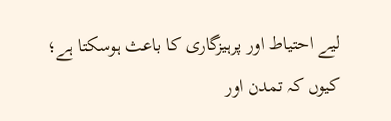لیے احتیاط اور پرہیزگاری کا باعث ہوسکتا ہے؛ کیوں کہ تمدن اور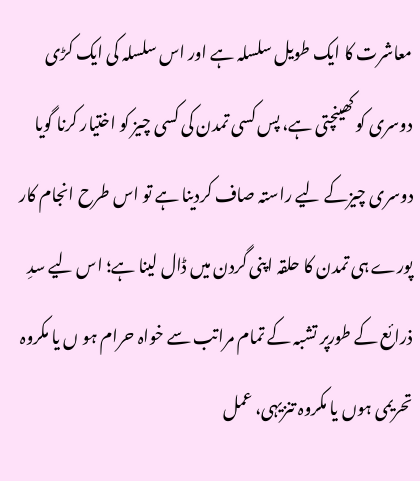معاشرت کا ایک طویل سلسلہ ہے اور اس سلسلہ کی ایک کڑی دوسری کو کھینچتی ہے، پس کسی تمدن کی کسی چیز کو اختیار کرنا گویا دوسری چیزکے لیے راستہ صاف کردینا ہے تو اس طرح انجام کار پورے ہی تمدن کا حلقہ اپنی گردن میں ڈال لینا ہے؛ اس لیے سدِ ذرائع کے طورپر تشبہ کے تمام مراتب سے خواہ حرام ہو ں یا مکروہ تحریمی ہوں یا مکروہ تنزیہی، عمل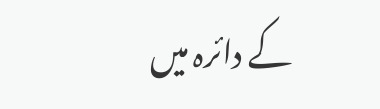کے دائرہ میں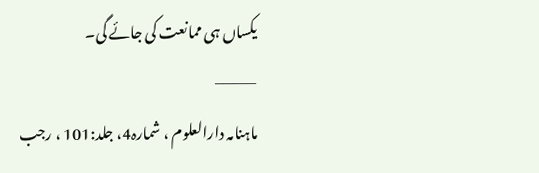یکساں ہی ممانعت کی جائے گی۔
———–
ماہنامہ دارالعلوم ، شمارہ4، جلد:101 ، رجب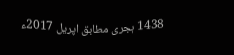1438 ہجری مطابق اپریل 2017ء